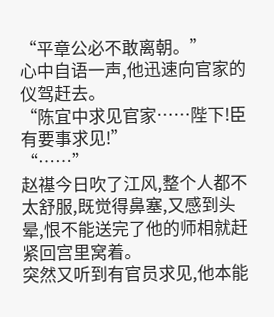“平章公必不敢离朝。”
心中自语一声,他迅速向官家的仪驾赶去。
“陈宜中求见官家……陛下!臣有要事求见!”
“……”
赵禥今日吹了江风,整个人都不太舒服,既觉得鼻塞,又感到头晕,恨不能送完了他的师相就赶紧回宫里窝着。
突然又听到有官员求见,他本能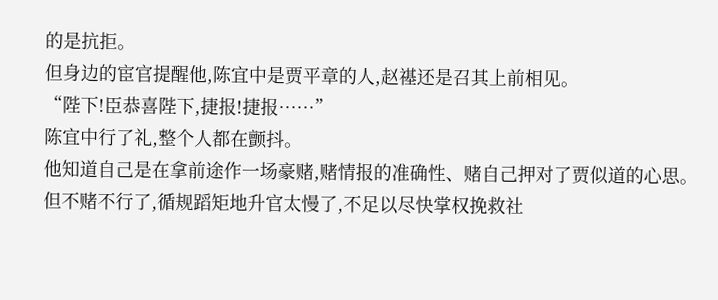的是抗拒。
但身边的宦官提醒他,陈宜中是贾平章的人,赵禥还是召其上前相见。
“陛下!臣恭喜陛下,捷报!捷报……”
陈宜中行了礼,整个人都在颤抖。
他知道自己是在拿前途作一场豪赌,赌情报的准确性、赌自己押对了贾似道的心思。
但不赌不行了,循规蹈矩地升官太慢了,不足以尽快掌权挽救社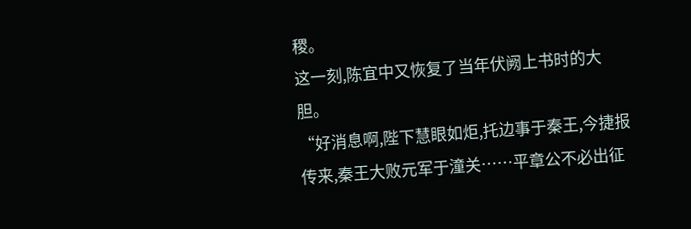稷。
这一刻,陈宜中又恢复了当年伏阙上书时的大胆。
“好消息啊,陛下慧眼如炬,托边事于秦王,今捷报传来,秦王大败元军于潼关……平章公不必出征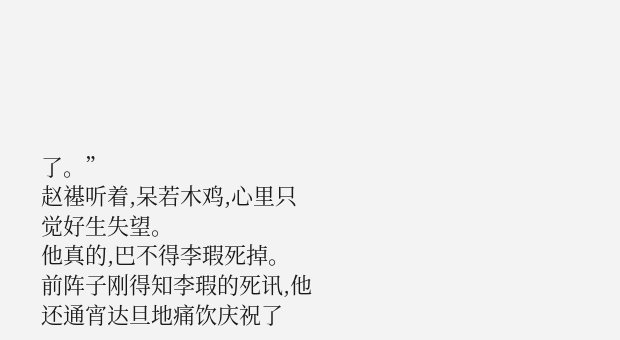了。”
赵禥听着,呆若木鸡,心里只觉好生失望。
他真的,巴不得李瑕死掉。
前阵子刚得知李瑕的死讯,他还通宵达旦地痛饮庆祝了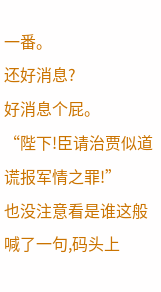一番。
还好消息?
好消息个屁。
“陛下!臣请治贾似道谎报军情之罪!”
也没注意看是谁这般喊了一句,码头上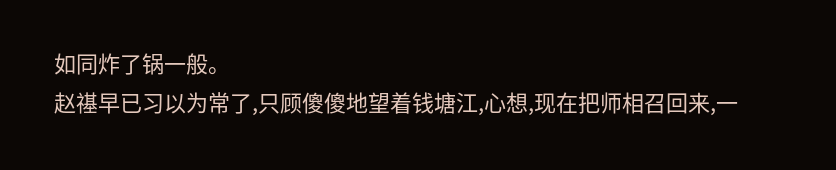如同炸了锅一般。
赵禥早已习以为常了,只顾傻傻地望着钱塘江,心想,现在把师相召回来,一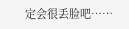定会很丢脸吧……